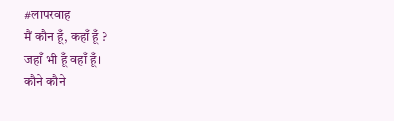#लापरवाह
मैं कौन हूँ, कहाँ हूँ ?
जहाँ भी हूँ वहाँ हूँ।
कौने कौने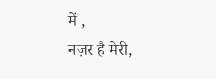में ,
नज़र है मेरी,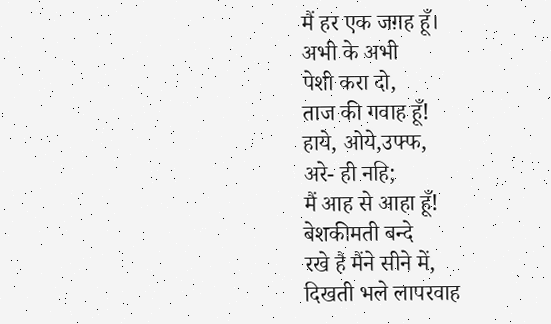मैं हर एक जग़ह हूँ।
अभी के अभी
पेशी करा दो,
ताज की गवाह हूँ!
हाये, ओये,उफ्फ,
अरे- ही नहि;
मैं आह से आहा हूँ!
बेशकीमती बन्दे
रखे है मैंने सीने में,
दिखती भले लापरवाह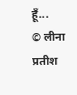हूँ...
© लीना प्रतीश